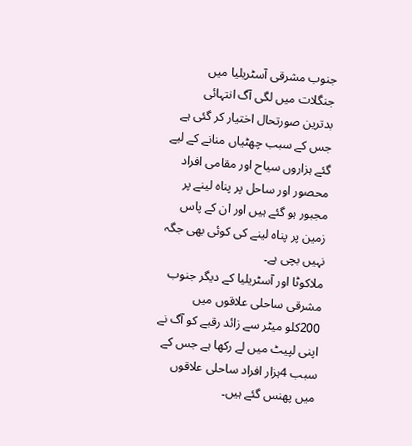جنوب مشرقی آسٹریلیا میں جنگلات میں لگی آگ انتہائی بدترین صورتحال اختیار کر گئی ہے جس کے سبب چھٹیاں منانے کے لیے گئے ہزاروں سیاح اور مقامی افراد محصور اور ساحل پر پناہ لینے پر مجبور ہو گئے ہیں اور ان کے پاس زمین پر پناہ لینے کی کوئی بھی جگہ نہیں بچی ہے۔
ملاکوٹا اور آسٹریلیا کے دیگر جنوب مشرقی ساحلی علاقوں میں 200کلو میٹر سے زائد رقبے کو آگ نے اپنی لپیٹ میں لے رکھا ہے جس کے سبب 4ہزار افراد ساحلی علاقوں میں پھنس گئے ہیں۔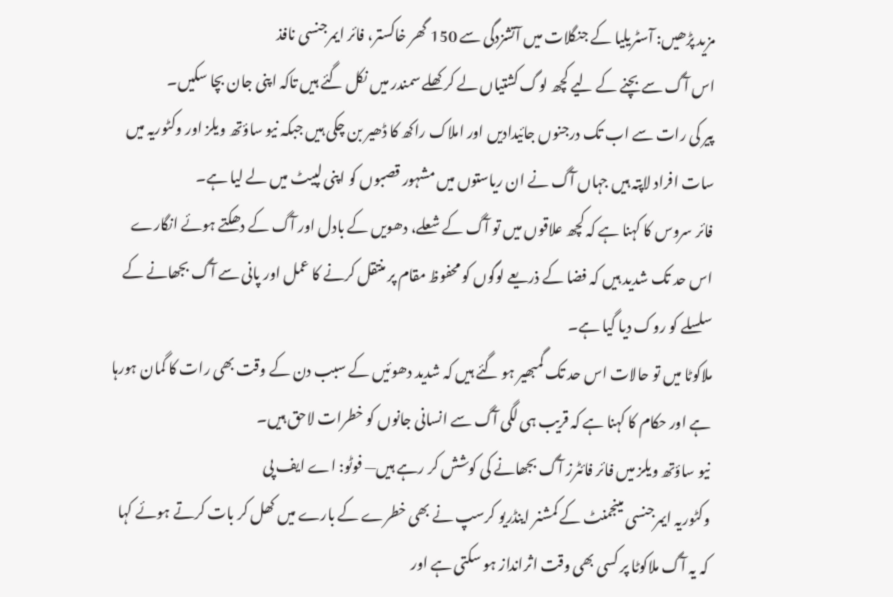مزید پڑھیں: آسٹریلیا کے جنگلات میں آتشزدگی سے 150 گھر خاکستر، فائر ایمرجنسی نافذ
اس آگ سے بچنے کے لیے کچھ لوگ کشتیاں لے کر کھلے سمندر میں نکل گئے ہیں تاکہ اپنی جان بچا سکیں۔
پیر کی رات سے اب تک درجنوں جائیدادیں اور املاک راکھ کا ڈھیر بن چکی ہیں جبکہ نیو ساؤتھ ویلز اور وکٹوریہ میں سات افراد لاپتہ ہیں جہاں آگ نے ان ریاستوں میں مشہور قصبوں کو اپنی لپیٹ میں لے لیا ہے۔
فائر سروس کا کہنا ہے کہ کچھ علاقوں میں تو آگ کے شعلے، دھویں کے بادل اور آگ کے دھکتے ہوئے انگارے اس حد تک شدید ہیں کہ فضا کے ذریعے لوگوں کو محفوظ مقام پر منتقل کرنے کا عمل اور پانی سے آگ بجھانے کے سلسلے کو روک دیا گیا ہے۔
ملاکوٹا میں تو حالات اس حد تک گمبھیر ہو گئے ہیں کہ شدید دھوئیں کے سبب دن کے وقت بھی رات کا گمان ہورہا ہے اور حکام کا کہنا ہے کہ قریب ہی لگی آگ سے انسانی جانوں کو خطرات لاحق ہیں۔
نیو ساؤتھ ویلز میں فائر فائٹرز آگ بجھانے کی کوشش کر رہے ہیں— فوٹو: اے ایف پی
وکٹوریہ ایمرجنسی مینجمنٹ کے کمشنر اینڈریو کرسپ نے بھی خطرے کے بارے میں کھل کر بات کرتے ہوئے کہا کہ یہ آگ ملاکوٹا پر کسی بھی وقت اثرانداز ہو سکتی ہے اور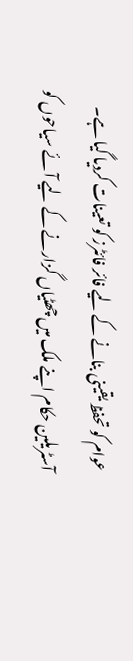عوام کو تحفظ یقینی بنانے کے لیے فائر فائٹرز کو تعینات کردیا گیا ہے۔
آسٹریلین حکام اپنے ملک میں چھٹیاں گزارنے کے لیے آئے سیاحوں کو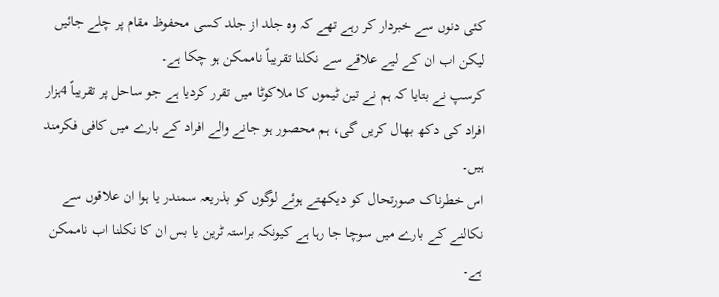کئی دنوں سے خبردار کر رہے تھے کہ وہ جلد از جلد کسی محفوظ مقام پر چلے جائیں لیکن اب ان کے لیے علاقے سے نکلنا تقریباً ناممکن ہو چکا ہے۔
کرسپ نے بتایا کہ ہم نے تین ٹیموں کا ملاکوٹا میں تقرر کردیا ہے جو ساحل پر تقریباً 4ہزار افراد کی دکھ بھال کریں گی، ہم محصور ہو جانے والے افراد کے بارے میں کافی فکرمند ہیں۔
اس خطرناک صورتحال کو دیکھتے ہوئے لوگوں کو بذریعہ سمندر یا ہوا ان علاقوں سے نکالنے کے بارے میں سوچا جا رہا ہے کیونکہ براستہ ٹرین یا بس ان کا نکلنا اب ناممکن ہے۔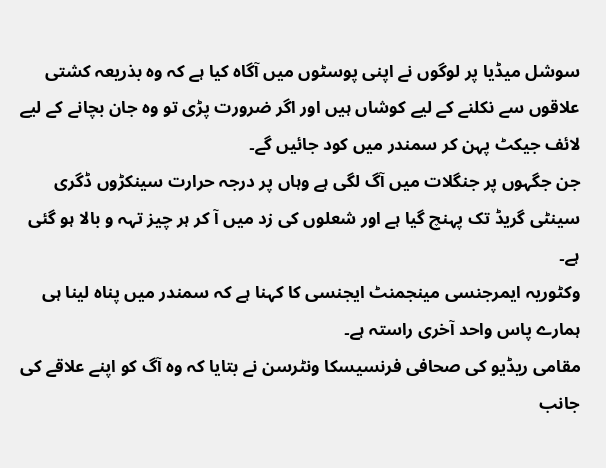سوشل میڈیا پر لوگوں نے اپنی پوسٹوں میں آگاہ کیا ہے کہ وہ بذریعہ کشتی علاقوں سے نکلنے کے لیے کوشاں ہیں اور اگر ضرورت پڑی تو وہ جان بچانے کے لیے لائف جیکٹ پہن کر سمندر میں کود جائیں گے۔
جن جگہوں پر جنگلات میں آگ لگی ہے وہاں پر درجہ حرارت سینکڑوں ڈگری سینٹی گریڈ تک پہنچ گیا ہے اور شعلوں کی زد میں آ کر ہر چیز تہہ و بالا ہو گئی ہے۔
وکٹوریہ ایمرجنسی مینجمنٹ ایجنسی کا کہنا ہے کہ سمندر میں پناہ لینا ہی ہمارے پاس واحد آخری راستہ ہے۔
مقامی ریڈیو کی صحافی فرنسیسکا ونٹرسن نے بتایا کہ وہ آگ کو اپنے علاقے کی جانب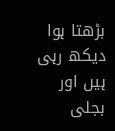بڑھتا ہوا دیکھ رہی ہیں اور بجلی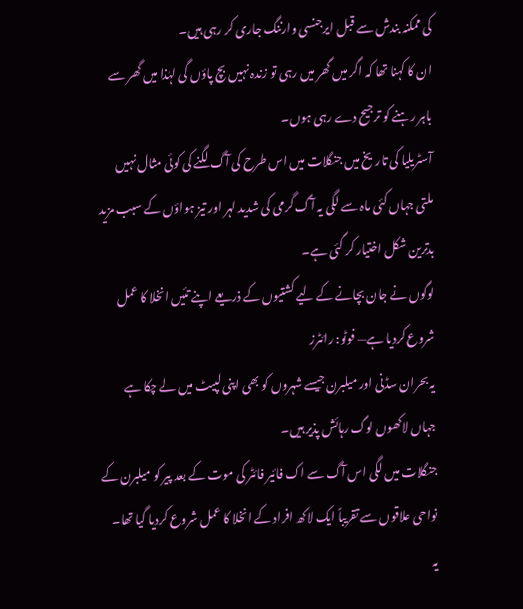کی ممکنہ بندش سے قبل ایرجنسی وارننگ جاری کر رہی ہیں۔
ان کا کہنا تھا کہ اگر میں گھر میں رہی تو زندہ نہیں بچ پاؤں گی لہٰذا میں گھر سے باہر رہنے کو ترجیح دے رہی ہوں۔
آسٹریلیا کی تاریخ میں جنگلات میں اس طرح کی آگ لگنے کی کوئی مثال نہیں ملتی جہاں کئی ماہ سے لگی یہ آگ گرمی کی شدید لہر اور تیز ہواؤں کے سبب مزید بدترین شکل اختیار کر گئی ہے۔
لوگوں نے جان بچانے کے لیے کشتیوں کے ذریعے اپنے تئیں انخلا کا عمل شروع کردیا ہے— فوٹو: رائٹرز
یہ بحران سڈنی اور میلبرن جیسے شہروں کو بھی اپنی لپیٹ میں لے چکا ہے جہاں لاکھوں لوگ رہائش پذیر ہیں۔
جنگلات میں لگی اس آگ سے اک فائیر فائٹر کی موت کے بعد پیر کو میلبرن کے نواحی علاقوں سے تقریباً ایک لاکھ افراد کے انخلا کا عمل شروع کردیا گیا تھا۔
یہ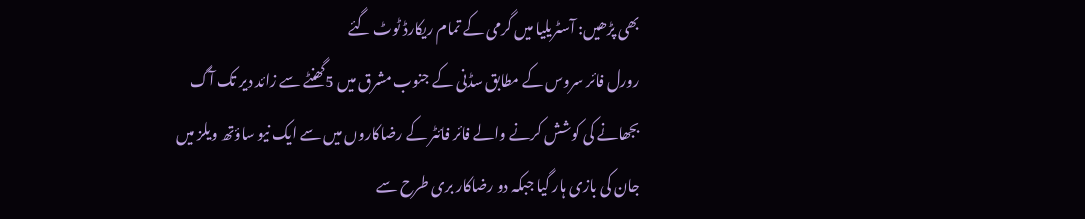بھی پڑھیں: آسٹریلیا میں گرمی کے تمام ریکارڈ ٹوٹ گئے
رورل فائر سروس کے مطابق سڈنی کے جنوب مشرق میں 5گھنٹے سے زائد دیر تک آگ بجھانے کی کوشش کرنے والے فائر فائٹر کے رضاکاروں میں سے ایک نیو ساؤتھ ویلز میں جان کی بازی ہار گیا جبکہ دو رضاکار بری طرح سے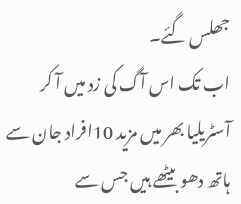جھلس گئے۔
اب تک اس آگ کی زد میں آ کر آسٹریلیا بھر میں مزید 10افراد جان سے ہاتھ دھو بیٹھے ہیں جس سے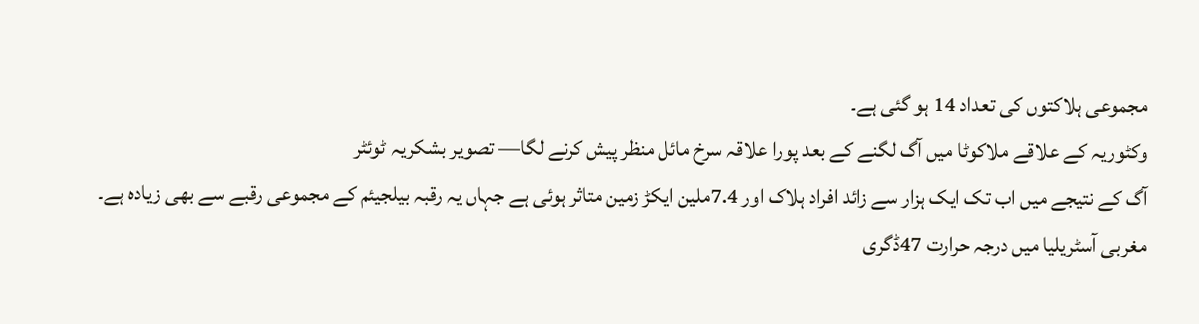مجموعی ہلاکتوں کی تعداد 14 ہو گئی ہے۔
وکٹوریہ کے علاقے ملاکوٹا میں آگ لگنے کے بعد پورا علاقہ سرخ مائل منظر پیش کرنے لگا— تصویر بشکریہ ٹوئٹر
آگ کے نتیجے میں اب تک ایک ہزار سے زائد افراد ہلاک اور 7.4ملین ایکڑ زمین متاثر ہوئی ہے جہاں یہ رقبہ بیلجیئم کے مجموعی رقبے سے بھی زیادہ ہے۔
مغربی آسٹریلیا میں درجہ حرارت 47ڈگری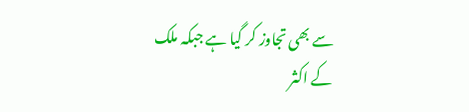سے بھی تجاوز کر گیا ہے جبکہ ملک کے اکثر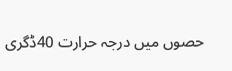حصوں میں درجہ حرارت 40ڈگری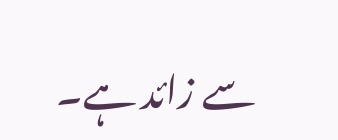سے زائد ہے۔